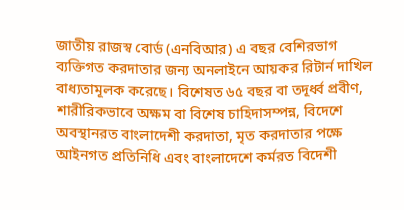জাতীয় রাজস্ব বোর্ড (এনবিআর) এ বছর বেশিরভাগ ব্যক্তিগত করদাতার জন্য অনলাইনে আয়কর রিটার্ন দাখিল বাধ্যতামূলক করেছে। বিশেষত ৬৫ বছর বা তদূর্ধ্ব প্রবীণ, শারীরিকভাবে অক্ষম বা বিশেষ চাহিদাসম্পন্ন, বিদেশে অবস্থানরত বাংলাদেশী করদাতা, মৃত করদাতার পক্ষে আইনগত প্রতিনিধি এবং বাংলাদেশে কর্মরত বিদেশী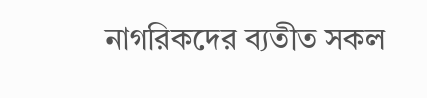নাগরিকদের ব্যতীত সকল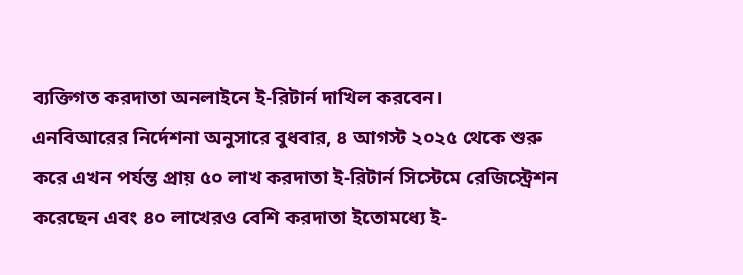ব্যক্তিগত করদাতা অনলাইনে ই-রিটার্ন দাখিল করবেন।
এনবিআরের নির্দেশনা অনুসারে বুধবার, ৪ আগস্ট ২০২৫ থেকে শুরু করে এখন পর্যন্ত প্রায় ৫০ লাখ করদাতা ই-রিটার্ন সিস্টেমে রেজিস্ট্রেশন করেছেন এবং ৪০ লাখেরও বেশি করদাতা ইতোমধ্যে ই-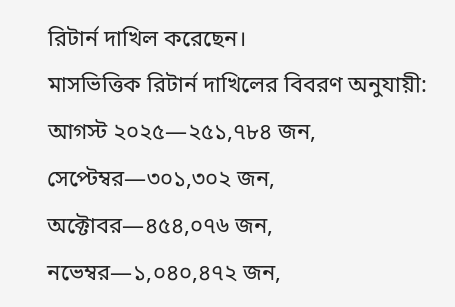রিটার্ন দাখিল করেছেন।
মাসভিত্তিক রিটার্ন দাখিলের বিবরণ অনুযায়ী: আগস্ট ২০২৫—২৫১,৭৮৪ জন, সেপ্টেম্বর—৩০১,৩০২ জন, অক্টোবর—৪৫৪,০৭৬ জন, নভেম্বর—১,০৪০,৪৭২ জন,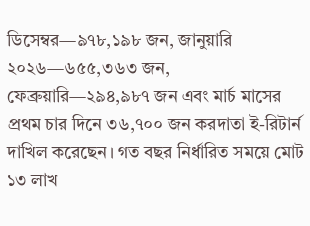ডিসেম্বর—৯৭৮,১৯৮ জন, জানুয়ারি ২০২৬—৬৫৫,৩৬৩ জন, ফেব্রুয়ারি—২৯৪,৯৮৭ জন এবং মার্চ মাসের প্রথম চার দিনে ৩৬,৭০০ জন করদাতা ই-রিটার্ন দাখিল করেছেন। গত বছর নির্ধারিত সময়ে মোট ১৩ লাখ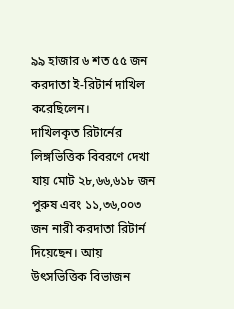৯৯ হাজার ৬ শত ৫৫ জন করদাতা ই-রিটার্ন দাখিল করেছিলেন।
দাখিলকৃত রিটার্নের লিঙ্গভিত্তিক বিবরণে দেখা যায় মোট ২৮,৬৬,৬১৮ জন পুরুষ এবং ১১,৩৬,০০৩ জন নারী করদাতা রিটার্ন দিয়েছেন। আয় উৎসভিত্তিক বিভাজন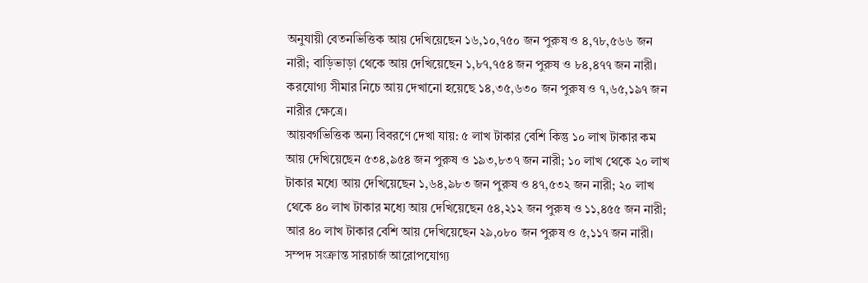অনুযায়ী বেতনভিত্তিক আয় দেখিয়েছেন ১৬,১০,৭৫০ জন পুরুষ ও ৪,৭৮,৫৬৬ জন নারী; বাড়িভাড়া থেকে আয় দেখিয়েছেন ১,৮৭,৭৫৪ জন পুরুষ ও ৮৪,৪৭৭ জন নারী। করযোগ্য সীমার নিচে আয় দেখানো হয়েছে ১৪,৩৫,৬৩০ জন পুরুষ ও ৭,৬৫,১৯৭ জন নারীর ক্ষেত্রে।
আয়বর্গভিত্তিক অন্য বিবরণে দেখা যায়: ৫ লাখ টাকার বেশি কিন্তু ১০ লাখ টাকার কম আয় দেখিয়েছেন ৫৩৪,৯৫৪ জন পুরুষ ও ১৯৩,৮৩৭ জন নারী; ১০ লাখ থেকে ২০ লাখ টাকার মধ্যে আয় দেখিয়েছেন ১,৬৪,৯৮৩ জন পুরুষ ও ৪৭,৫৩২ জন নারী; ২০ লাখ থেকে ৪০ লাখ টাকার মধ্যে আয় দেখিয়েছেন ৫৪,২১২ জন পুরুষ ও ১১,৪৫৫ জন নারী; আর ৪০ লাখ টাকার বেশি আয় দেখিয়েছেন ২৯,০৮০ জন পুরুষ ও ৫,১১৭ জন নারী। সম্পদ সংক্রান্ত সারচার্জ আরোপযোগ্য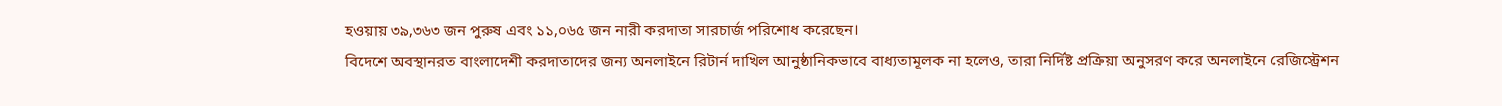হওয়ায় ৩৯,৩৬৩ জন পুরুষ এবং ১১,০৬৫ জন নারী করদাতা সারচার্জ পরিশোধ করেছেন।
বিদেশে অবস্থানরত বাংলাদেশী করদাতাদের জন্য অনলাইনে রিটার্ন দাখিল আনুষ্ঠানিকভাবে বাধ্যতামূলক না হলেও, তারা নির্দিষ্ট প্রক্রিয়া অনুসরণ করে অনলাইনে রেজিস্ট্রেশন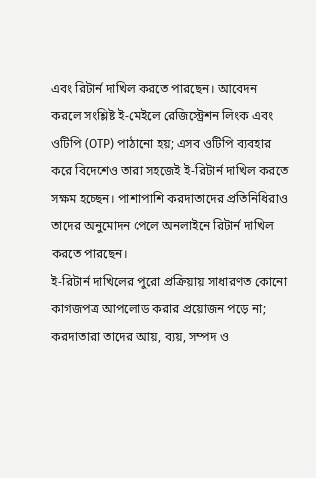এবং রিটার্ন দাখিল করতে পারছেন। আবেদন করলে সংশ্লিষ্ট ই-মেইলে রেজিস্ট্রেশন লিংক এবং ওটিপি (OTP) পাঠানো হয়; এসব ওটিপি ব্যবহার করে বিদেশেও তারা সহজেই ই-রিটার্ন দাখিল করতে সক্ষম হচ্ছেন। পাশাপাশি করদাতাদের প্রতিনিধিরাও তাদের অনুমোদন পেলে অনলাইনে রিটার্ন দাখিল করতে পারছেন।
ই-রিটার্ন দাখিলের পুরো প্রক্রিয়ায় সাধারণত কোনো কাগজপত্র আপলোড করার প্রয়োজন পড়ে না; করদাতারা তাদের আয়, ব্যয়, সম্পদ ও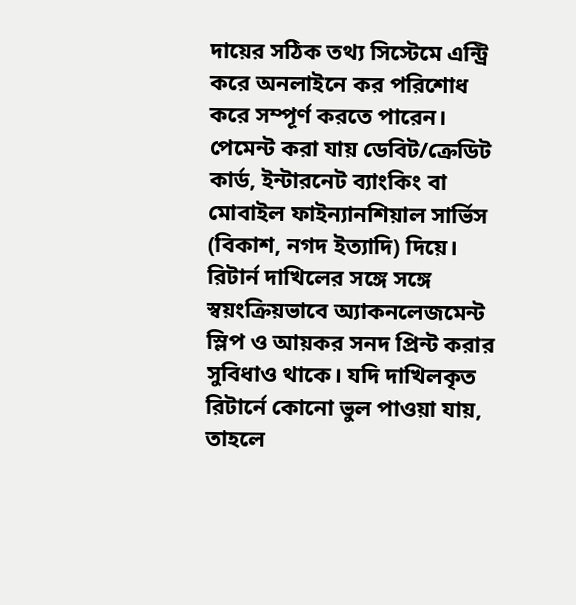দায়ের সঠিক তথ্য সিস্টেমে এন্ট্রি করে অনলাইনে কর পরিশোধ করে সম্পূর্ণ করতে পারেন। পেমেন্ট করা যায় ডেবিট/ক্রেডিট কার্ড, ইন্টারনেট ব্যাংকিং বা মোবাইল ফাইন্যানশিয়াল সার্ভিস (বিকাশ, নগদ ইত্যাদি) দিয়ে। রিটার্ন দাখিলের সঙ্গে সঙ্গে স্বয়ংক্রিয়ভাবে অ্যাকনলেজমেন্ট স্লিপ ও আয়কর সনদ প্রিন্ট করার সুবিধাও থাকে। যদি দাখিলকৃত রিটার্নে কোনো ভুল পাওয়া যায়, তাহলে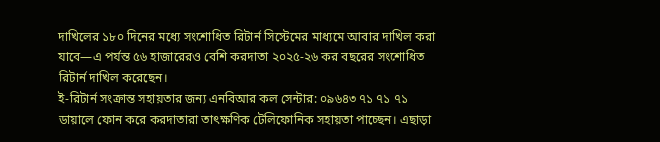দাখিলের ১৮০ দিনের মধ্যে সংশোধিত রিটার্ন সিস্টেমের মাধ্যমে আবার দাখিল করা যাবে—এ পর্যন্ত ৫৬ হাজারেরও বেশি করদাতা ২০২৫-২৬ কর বছরের সংশোধিত রিটার্ন দাখিল করেছেন।
ই-রিটার্ন সংক্রান্ত সহায়তার জন্য এনবিআর কল সেন্টার: ০৯৬৪৩ ৭১ ৭১ ৭১ ডায়ালে ফোন করে করদাতারা তাৎক্ষণিক টেলিফোনিক সহায়তা পাচ্ছেন। এছাড়া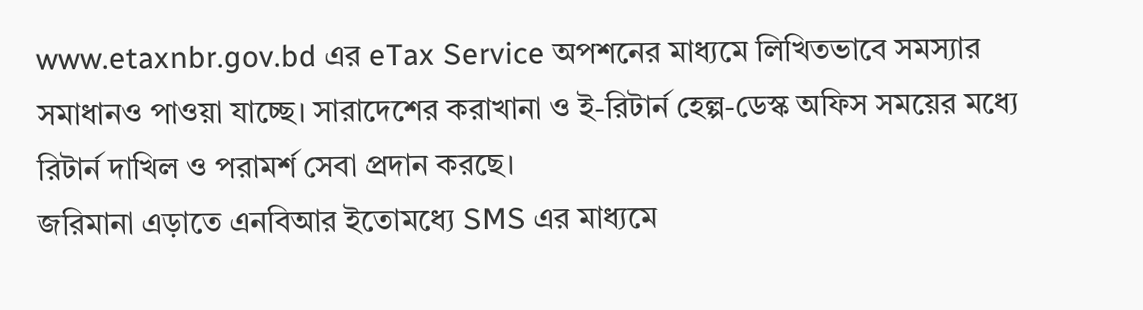www.etaxnbr.gov.bd এর eTax Service অপশনের মাধ্যমে লিখিতভাবে সমস্যার সমাধানও পাওয়া যাচ্ছে। সারাদেশের করাখানা ও ই-রিটার্ন হেল্প-ডেস্ক অফিস সময়ের মধ্যে রিটার্ন দাখিল ও পরামর্শ সেবা প্রদান করছে।
জরিমানা এড়াতে এনবিআর ইতোমধ্যে SMS এর মাধ্যমে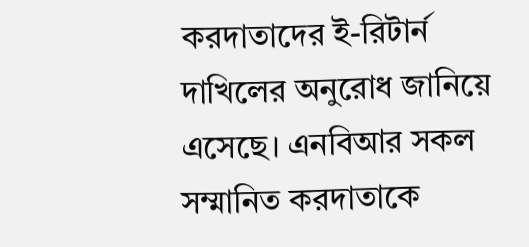করদাতাদের ই-রিটার্ন দাখিলের অনুরোধ জানিয়ে এসেছে। এনবিআর সকল সম্মানিত করদাতাকে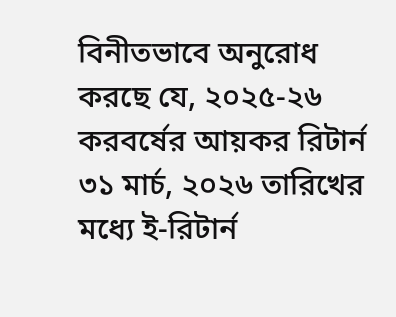বিনীতভাবে অনুরোধ করছে যে, ২০২৫-২৬ করবর্ষের আয়কর রিটার্ন ৩১ মার্চ, ২০২৬ তারিখের মধ্যে ই-রিটার্ন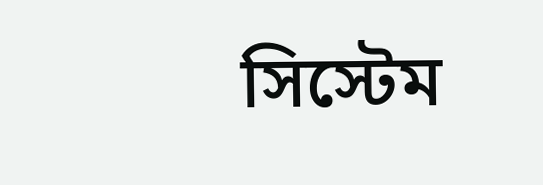সিস্টেম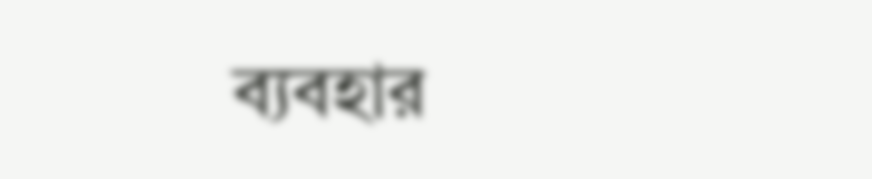ব্যবহার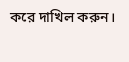করে দাখিল করুন।